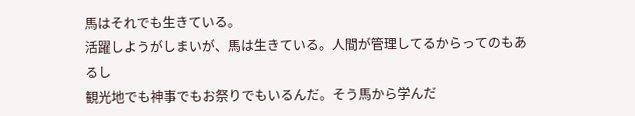馬はそれでも生きている。
活躍しようがしまいが、馬は生きている。人間が管理してるからってのもあるし
観光地でも神事でもお祭りでもいるんだ。そう馬から学んだ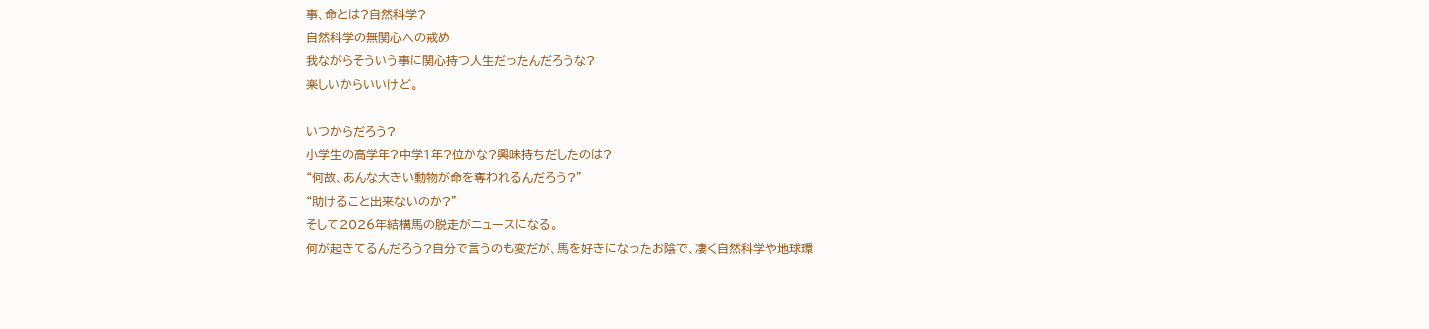事、命とは?自然科学?
自然科学の無関心への戒め
我ながらそういう事に関心持つ人生だったんだろうな?
楽しいからいいけど。

いつからだろう?
小学生の高学年?中学1年?位かな?興味持ちだしたのは?
“何故、あんな大きい動物が命を奪われるんだろう?”
“助けること出来ないのか?”
そして2026年結構馬の脱走がニュースになる。
何が起きてるんだろう?自分で言うのも変だが、馬を好きになったお陰で、凄く自然科学や地球環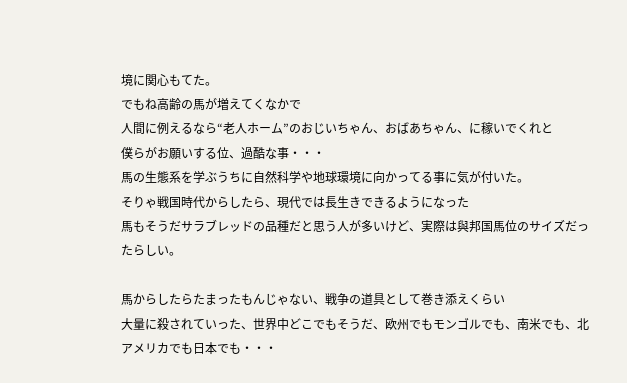境に関心もてた。
でもね高齢の馬が増えてくなかで
人間に例えるなら“老人ホーム”のおじいちゃん、おばあちゃん、に稼いでくれと
僕らがお願いする位、過酷な事・・・
馬の生態系を学ぶうちに自然科学や地球環境に向かってる事に気が付いた。
そりゃ戦国時代からしたら、現代では長生きできるようになった
馬もそうだサラブレッドの品種だと思う人が多いけど、実際は與邦国馬位のサイズだっ
たらしい。

馬からしたらたまったもんじゃない、戦争の道具として巻き添えくらい
大量に殺されていった、世界中どこでもそうだ、欧州でもモンゴルでも、南米でも、北
アメリカでも日本でも・・・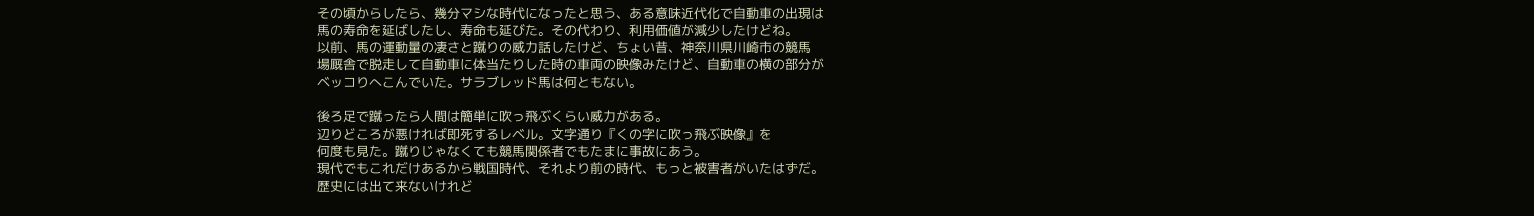その頃からしたら、幾分マシな時代になったと思う、ある意味近代化で自動車の出現は
馬の寿命を延ばしたし、寿命も延びた。その代わり、利用価値が減少したけどね。
以前、馬の運動量の凄さと蹴りの威力話したけど、ちょい昔、神奈川県川崎市の競馬
場厩舎で脱走して自動車に体当たりした時の車両の映像みたけど、自動車の横の部分が
ベッコりへこんでいた。サラブレッド馬は何ともない。

後ろ足で蹴ったら人間は簡単に吹っ飛ぶくらい威力がある。
辺りどころが悪ければ即死するレベル。文字通り『くの字に吹っ飛ぶ映像』を
何度も見た。蹴りじゃなくても競馬関係者でもたまに事故にあう。
現代でもこれだけあるから戦国時代、それより前の時代、もっと被害者がいたはずだ。
歴史には出て来ないけれど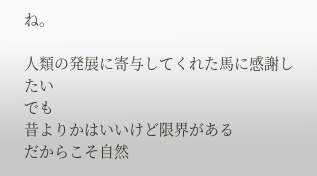ね。

人類の発展に寄与してくれた馬に感謝したい
でも
昔よりかはいいけど限界がある
だからこそ自然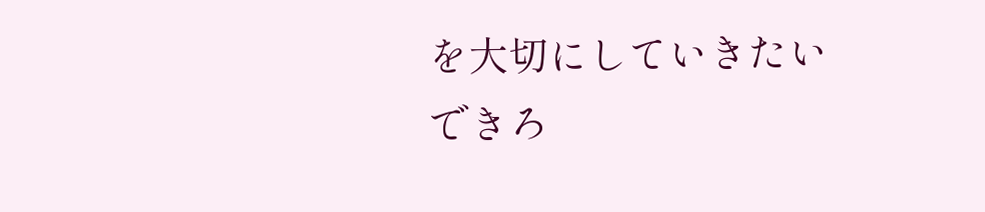を大切にしていきたい
できろ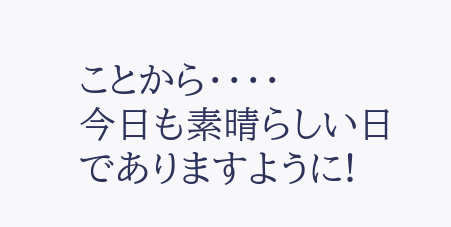ことから・・・・
今日も素晴らしい日でありますように!